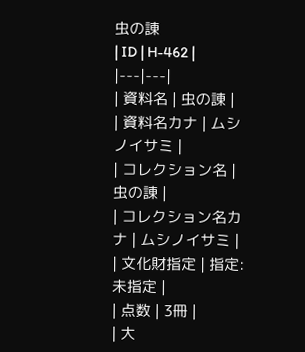虫の諌
| ID | H-462 |
|---|---|
| 資料名 | 虫の諌 |
| 資料名カナ | ムシノイサミ |
| コレクション名 | 虫の諌 |
| コレクション名カナ | ムシノイサミ |
| 文化財指定 | 指定:未指定 |
| 点数 | 3冊 |
| 大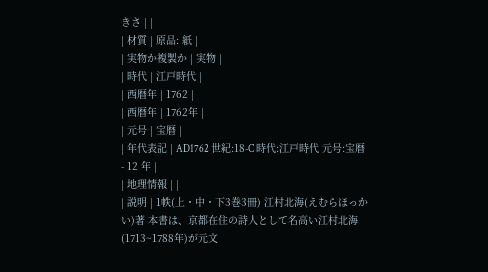きさ | |
| 材質 | 原品: 紙 |
| 実物か複製か | 実物 |
| 時代 | 江戸時代 |
| 西暦年 | 1762 |
| 西暦年 | 1762年 |
| 元号 | 宝暦 |
| 年代表記 | AD1762 世紀:18-C 時代:江戸時代 元号:宝暦 - 12 年 |
| 地理情報 | |
| 説明 | 1帙(上・中・下3巻3冊) 江村北海(えむらほっかい)著 本書は、京都在住の詩人として名高い江村北海(1713~1788年)が元文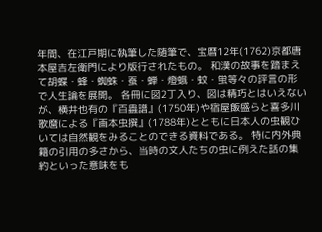年間、在江戸期に執筆した随筆で、宝暦12年(1762)京都唐本屋吉左衛門により版行されたもの。 和漢の故事を踏まえて胡蝶・蜂・蜘蛛・蚕・蝉・燈蛾・蚊・蛍等々の評言の形で人生論を展開。 各冊に図2丁入り、図は精巧とはいえないが、横井也有の『百蟲譜』(1750年)や宿屋飯盛らと喜多川歌麿による『画本虫撰』(1788年)とともに日本人の虫観ひいては自然観をみることのできる資料である。 特に内外典籍の引用の多さから、当時の文人たちの虫に例えた話の集約といった意味をも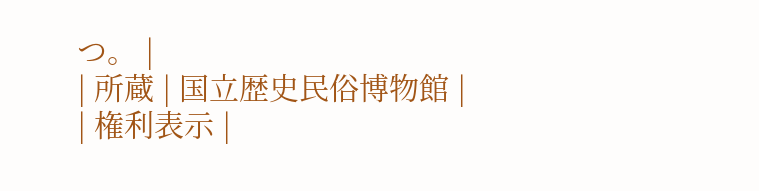つ。 |
| 所蔵 | 国立歴史民俗博物館 |
| 権利表示 |